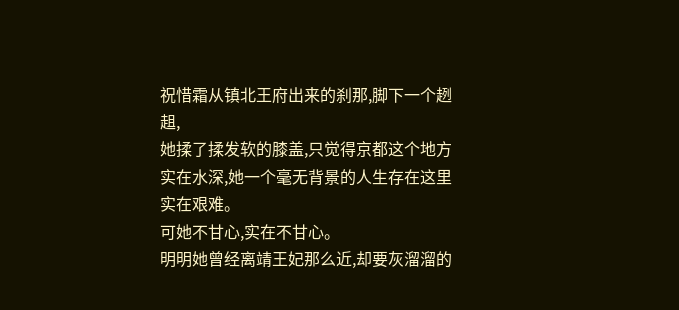祝惜霜从镇北王府出来的刹那,脚下一个趔趄,
她揉了揉发软的膝盖,只觉得京都这个地方实在水深,她一个毫无背景的人生存在这里实在艰难。
可她不甘心,实在不甘心。
明明她曾经离靖王妃那么近,却要灰溜溜的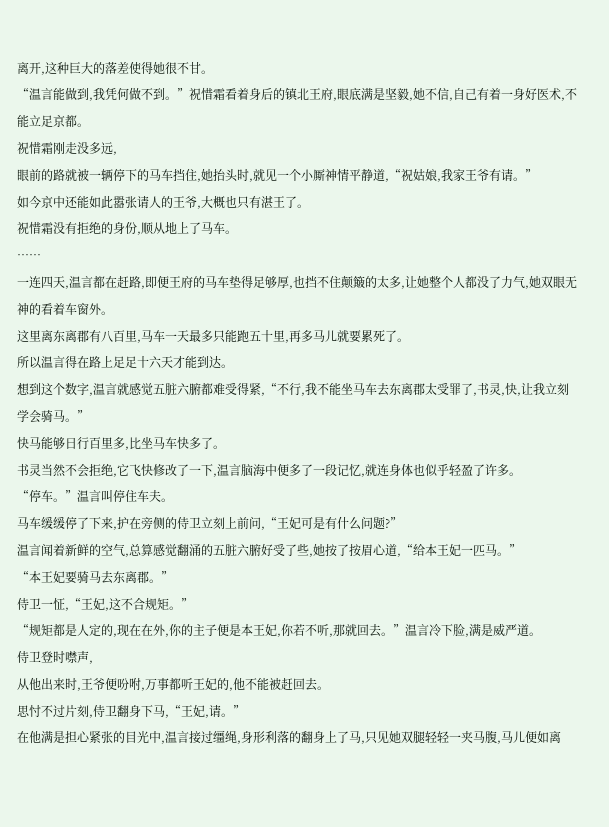离开,这种巨大的落差使得她很不甘。
“温言能做到,我凭何做不到。”祝惜霜看着身后的镇北王府,眼底满是坚毅,她不信,自己有着一身好医术,不能立足京都。
祝惜霜刚走没多远,
眼前的路就被一辆停下的马车挡住,她抬头时,就见一个小厮神情平静道,“祝姑娘,我家王爷有请。”
如今京中还能如此嚣张请人的王爷,大概也只有湛王了。
祝惜霜没有拒绝的身份,顺从地上了马车。
……
一连四天,温言都在赶路,即便王府的马车垫得足够厚,也挡不住颠簸的太多,让她整个人都没了力气,她双眼无神的看着车窗外。
这里离东离郡有八百里,马车一天最多只能跑五十里,再多马儿就要累死了。
所以温言得在路上足足十六天才能到达。
想到这个数字,温言就感觉五脏六腑都难受得紧,“不行,我不能坐马车去东离郡太受罪了,书灵,快,让我立刻学会骑马。”
快马能够日行百里多,比坐马车快多了。
书灵当然不会拒绝,它飞快修改了一下,温言脑海中便多了一段记忆,就连身体也似乎轻盈了许多。
“停车。”温言叫停住车夫。
马车缓缓停了下来,护在旁侧的侍卫立刻上前问,“王妃可是有什么问题?”
温言闻着新鲜的空气,总算感觉翻涌的五脏六腑好受了些,她按了按眉心道,“给本王妃一匹马。”
“本王妃要骑马去东离郡。”
侍卫一怔,“王妃,这不合规矩。”
“规矩都是人定的,现在在外,你的主子便是本王妃,你若不听,那就回去。”温言冷下脸,满是威严道。
侍卫登时噤声,
从他出来时,王爷便吩咐,万事都听王妃的,他不能被赶回去。
思忖不过片刻,侍卫翻身下马,“王妃,请。”
在他满是担心紧张的目光中,温言接过缰绳,身形利落的翻身上了马,只见她双腿轻轻一夹马腹,马儿便如离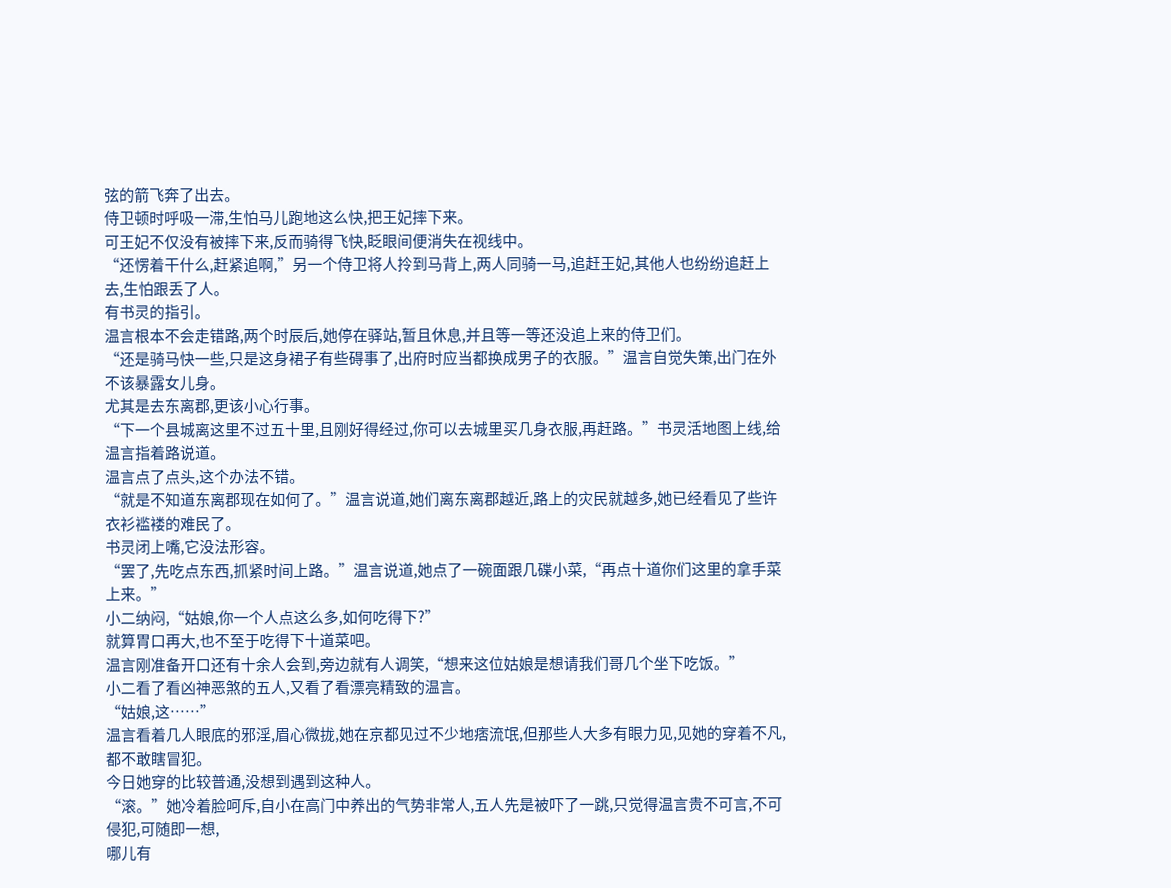弦的箭飞奔了出去。
侍卫顿时呼吸一滞,生怕马儿跑地这么快,把王妃摔下来。
可王妃不仅没有被摔下来,反而骑得飞快,眨眼间便消失在视线中。
“还愣着干什么,赶紧追啊,”另一个侍卫将人拎到马背上,两人同骑一马,追赶王妃,其他人也纷纷追赶上去,生怕跟丢了人。
有书灵的指引。
温言根本不会走错路,两个时辰后,她停在驿站,暂且休息,并且等一等还没追上来的侍卫们。
“还是骑马快一些,只是这身裙子有些碍事了,出府时应当都换成男子的衣服。”温言自觉失策,出门在外不该暴露女儿身。
尤其是去东离郡,更该小心行事。
“下一个县城离这里不过五十里,且刚好得经过,你可以去城里买几身衣服,再赶路。”书灵活地图上线,给温言指着路说道。
温言点了点头,这个办法不错。
“就是不知道东离郡现在如何了。”温言说道,她们离东离郡越近,路上的灾民就越多,她已经看见了些许衣衫褴褛的难民了。
书灵闭上嘴,它没法形容。
“罢了,先吃点东西,抓紧时间上路。”温言说道,她点了一碗面跟几碟小菜,“再点十道你们这里的拿手菜上来。”
小二纳闷,“姑娘,你一个人点这么多,如何吃得下?”
就算胃口再大,也不至于吃得下十道菜吧。
温言刚准备开口还有十余人会到,旁边就有人调笑,“想来这位姑娘是想请我们哥几个坐下吃饭。”
小二看了看凶神恶煞的五人,又看了看漂亮精致的温言。
“姑娘,这……”
温言看着几人眼底的邪淫,眉心微拢,她在京都见过不少地痞流氓,但那些人大多有眼力见,见她的穿着不凡,都不敢瞎冒犯。
今日她穿的比较普通,没想到遇到这种人。
“滚。”她冷着脸呵斥,自小在高门中养出的气势非常人,五人先是被吓了一跳,只觉得温言贵不可言,不可侵犯,可随即一想,
哪儿有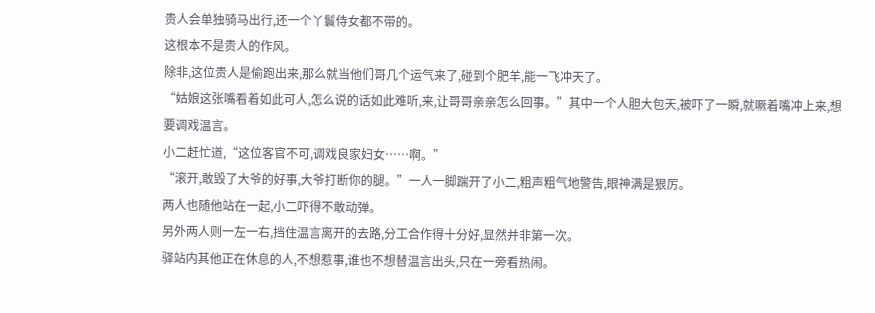贵人会单独骑马出行,还一个丫鬟侍女都不带的。
这根本不是贵人的作风。
除非,这位贵人是偷跑出来,那么就当他们哥几个运气来了,碰到个肥羊,能一飞冲天了。
“姑娘这张嘴看着如此可人,怎么说的话如此难听,来,让哥哥亲亲怎么回事。”其中一个人胆大包天,被吓了一瞬,就噘着嘴冲上来,想要调戏温言。
小二赶忙道,“这位客官不可,调戏良家妇女……啊。”
“滚开,敢毁了大爷的好事,大爷打断你的腿。”一人一脚踹开了小二,粗声粗气地警告,眼神满是狠厉。
两人也随他站在一起,小二吓得不敢动弹。
另外两人则一左一右,挡住温言离开的去路,分工合作得十分好,显然并非第一次。
驿站内其他正在休息的人,不想惹事,谁也不想替温言出头,只在一旁看热闹。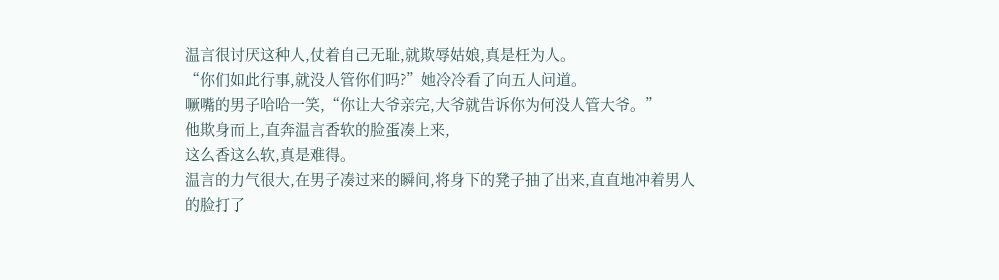温言很讨厌这种人,仗着自己无耻,就欺辱姑娘,真是枉为人。
“你们如此行事,就没人管你们吗?”她冷冷看了向五人问道。
噘嘴的男子哈哈一笑,“你让大爷亲完,大爷就告诉你为何没人管大爷。”
他欺身而上,直奔温言香软的脸蛋凑上来,
这么香这么软,真是难得。
温言的力气很大,在男子凑过来的瞬间,将身下的凳子抽了出来,直直地冲着男人的脸打了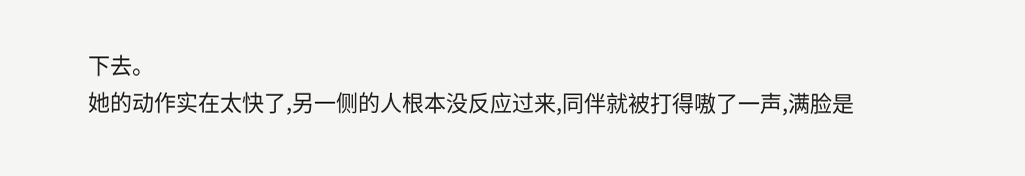下去。
她的动作实在太快了,另一侧的人根本没反应过来,同伴就被打得嗷了一声,满脸是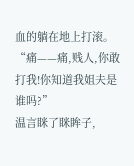血的躺在地上打滚。
“痛——痛,贱人,你敢打我!你知道我姐夫是谁吗?”
温言眯了眯眸子,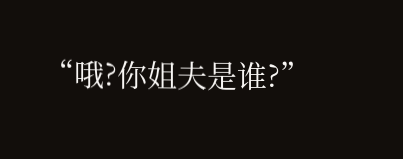“哦?你姐夫是谁?”